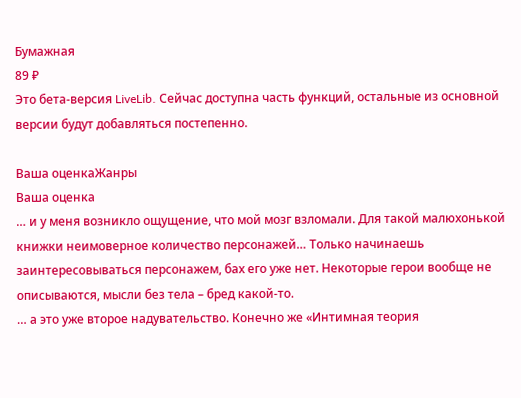Бумажная
89 ₽
Это бета-версия LiveLib. Сейчас доступна часть функций, остальные из основной версии будут добавляться постепенно.

Ваша оценкаЖанры
Ваша оценка
… и у меня возникло ощущение, что мой мозг взломали. Для такой малюхонькой книжки неимоверное количество персонажей… Только начинаешь заинтересовываться персонажем, бах его уже нет. Некоторые герои вообще не описываются, мысли без тела – бред какой-то.
… а это уже второе надувательство. Конечно же «Интимная теория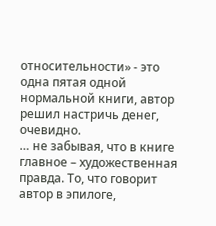относительности» - это одна пятая одной нормальной книги, автор решил настричь денег, очевидно.
… не забывая, что в книге главное – художественная правда. То, что говорит автор в эпилоге,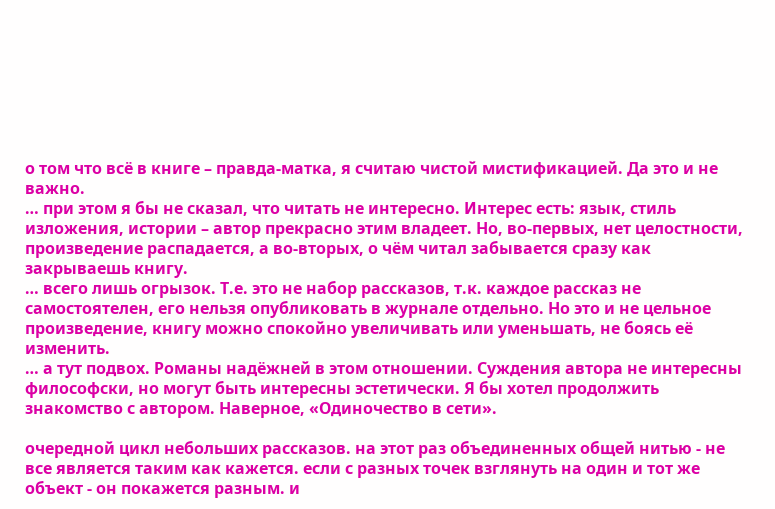о том что всё в книге – правда-матка, я считаю чистой мистификацией. Да это и не важно.
… при этом я бы не сказал, что читать не интересно. Интерес есть: язык, стиль изложения, истории – автор прекрасно этим владеет. Но, во-первых, нет целостности, произведение распадается, а во-вторых, о чём читал забывается сразу как закрываешь книгу.
… всего лишь огрызок. Т.е. это не набор рассказов, т.к. каждое рассказ не самостоятелен, его нельзя опубликовать в журнале отдельно. Но это и не цельное произведение, книгу можно спокойно увеличивать или уменьшать, не боясь её изменить.
… а тут подвох. Романы надёжней в этом отношении. Суждения автора не интересны философски, но могут быть интересны эстетически. Я бы хотел продолжить знакомство с автором. Наверное, «Одиночество в сети».

очередной цикл небольших рассказов. на этот раз объединенных общей нитью - не все является таким как кажется. если с разных точек взглянуть на один и тот же объект - он покажется разным. и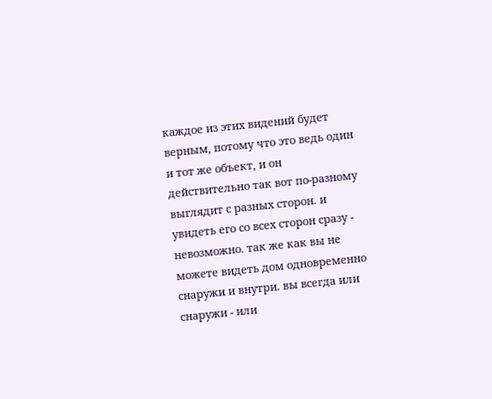каждое из этих видений будет верным, потому что это ведь один и тот же объект, и он действительно так вот по-разному выглядит с разных сторон. и увидеть его со всех сторон сразу - невозможно. так же как вы не можете видеть дом одновременно снаружи и внутри. вы всегда или снаружи - или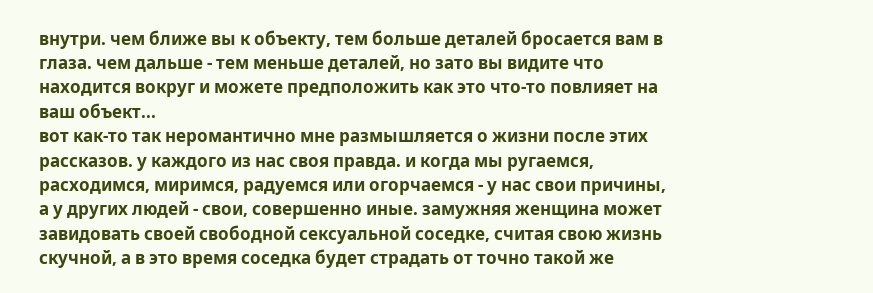внутри. чем ближе вы к объекту, тем больше деталей бросается вам в глаза. чем дальше - тем меньше деталей, но зато вы видите что находится вокруг и можете предположить как это что-то повлияет на ваш объект...
вот как-то так неромантично мне размышляется о жизни после этих рассказов. у каждого из нас своя правда. и когда мы ругаемся, расходимся, миримся, радуемся или огорчаемся - у нас свои причины, а у других людей - свои, совершенно иные. замужняя женщина может завидовать своей свободной сексуальной соседке, считая свою жизнь скучной, а в это время соседка будет страдать от точно такой же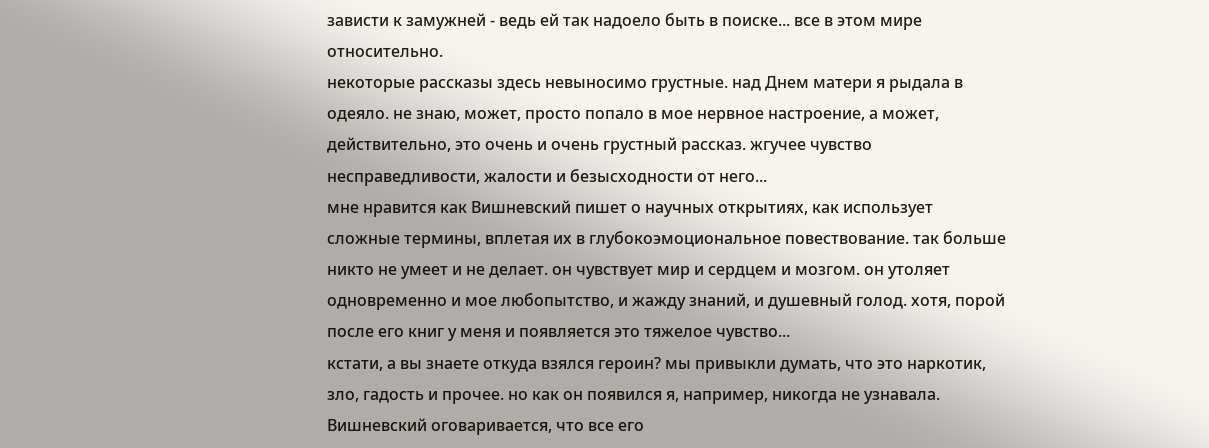зависти к замужней - ведь ей так надоело быть в поиске... все в этом мире относительно.
некоторые рассказы здесь невыносимо грустные. над Днем матери я рыдала в одеяло. не знаю, может, просто попало в мое нервное настроение, а может, действительно, это очень и очень грустный рассказ. жгучее чувство несправедливости, жалости и безысходности от него...
мне нравится как Вишневский пишет о научных открытиях, как использует сложные термины, вплетая их в глубокоэмоциональное повествование. так больше никто не умеет и не делает. он чувствует мир и сердцем и мозгом. он утоляет одновременно и мое любопытство, и жажду знаний, и душевный голод. хотя, порой после его книг у меня и появляется это тяжелое чувство...
кстати, а вы знаете откуда взялся героин? мы привыкли думать, что это наркотик, зло, гадость и прочее. но как он появился я, например, никогда не узнавала. Вишневский оговаривается, что все его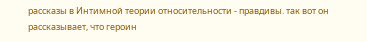рассказы в Интимной теории относительности - правдивы. так вот он рассказывает, что героин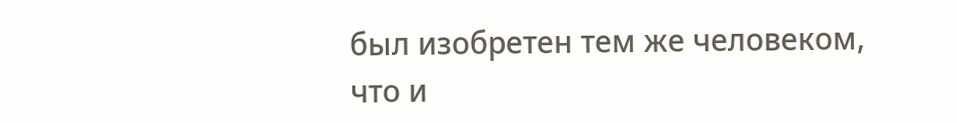был изобретен тем же человеком, что и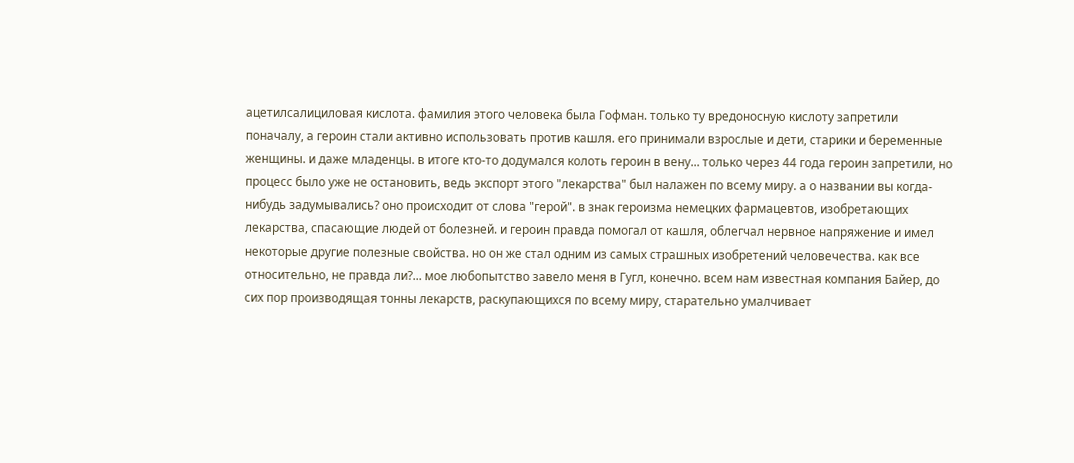ацетилсалициловая кислота. фамилия этого человека была Гофман. только ту вредоносную кислоту запретили поначалу, а героин стали активно использовать против кашля. его принимали взрослые и дети, старики и беременные женщины. и даже младенцы. в итоге кто-то додумался колоть героин в вену... только через 44 года героин запретили, но процесс было уже не остановить, ведь экспорт этого "лекарства" был налажен по всему миру. а о названии вы когда-нибудь задумывались? оно происходит от слова "герой". в знак героизма немецких фармацевтов, изобретающих лекарства, спасающие людей от болезней. и героин правда помогал от кашля, облегчал нервное напряжение и имел некоторые другие полезные свойства. но он же стал одним из самых страшных изобретений человечества. как все относительно, не правда ли?... мое любопытство завело меня в Гугл, конечно. всем нам известная компания Байер, до сих пор производящая тонны лекарств, раскупающихся по всему миру, старательно умалчивает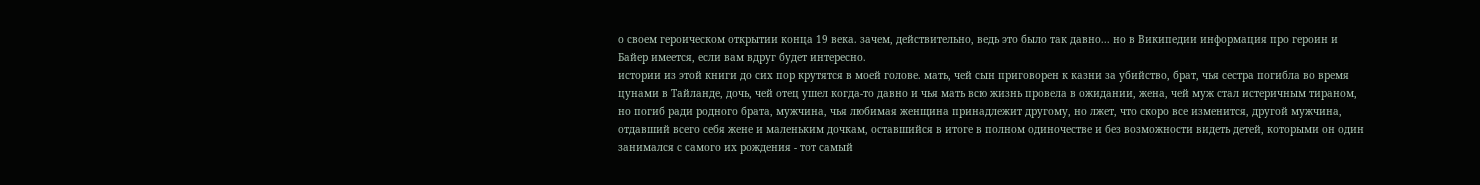о своем героическом открытии конца 19 века. зачем, действительно, ведь это было так давно... но в Википедии информация про героин и Байер имеется, если вам вдруг будет интересно.
истории из этой книги до сих пор крутятся в моей голове. мать, чей сын приговорен к казни за убийство, брат, чья сестра погибла во время цунами в Тайланде, дочь, чей отец ушел когда-то давно и чья мать всю жизнь провела в ожидании, жена, чей муж стал истеричным тираном, но погиб ради родного брата, мужчина, чья любимая женщина принадлежит другому, но лжет, что скоро все изменится, другой мужчина, отдавший всего себя жене и маленьким дочкам, оставшийся в итоге в полном одиночестве и без возможности видеть детей, которыми он один занимался с самого их рождения - тот самый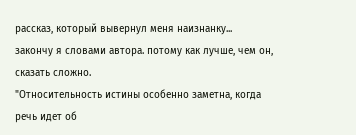рассказ, который вывернул меня наизнанку...
закончу я словами автора. потому как лучше, чем он, сказать сложно.
"Относительность истины особенно заметна, когда речь идет об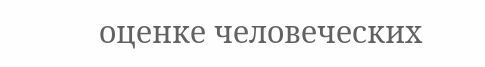оценке человеческих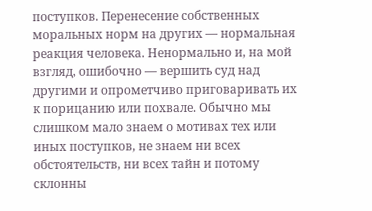поступков. Перенесение собственных моральных норм на других — нормальная реакция человека. Ненормально и, на мой взгляд, ошибочно — вершить суд над другими и опрометчиво приговаривать их к порицанию или похвале. Обычно мы слишком мало знаем о мотивах тех или иных поступков, не знаем ни всех обстоятельств, ни всех тайн и потому склонны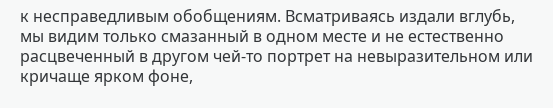к несправедливым обобщениям. Всматриваясь издали вглубь, мы видим только смазанный в одном месте и не естественно расцвеченный в другом чей-то портрет на невыразительном или кричаще ярком фоне,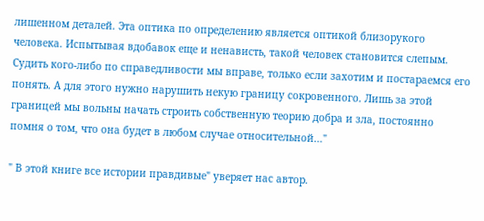лишенном деталей. Эта оптика по определению является оптикой близорукого человека. Испытывая вдобавок еще и ненависть, такой человек становится слепым. Судить кого-либо по справедливости мы вправе, только если захотим и постараемся его понять. А для этого нужно нарушить некую границу сокровенного. Лишь за этой границей мы вольны начать строить собственную теорию добра и зла, постоянно помня о том, что она будет в любом случае относительной…"

" В этой книге все истории правдивые" уверяет нас автор.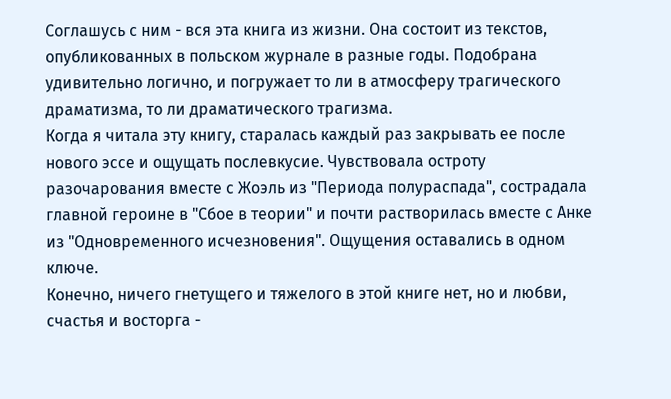Соглашусь с ним - вся эта книга из жизни. Она состоит из текстов, опубликованных в польском журнале в разные годы. Подобрана удивительно логично, и погружает то ли в атмосферу трагического драматизма, то ли драматического трагизма.
Когда я читала эту книгу, старалась каждый раз закрывать ее после нового эссе и ощущать послевкусие. Чувствовала остроту разочарования вместе с Жоэль из "Периода полураспада", сострадала главной героине в "Сбое в теории" и почти растворилась вместе с Анке из "Одновременного исчезновения". Ощущения оставались в одном ключе.
Конечно, ничего гнетущего и тяжелого в этой книге нет, но и любви, счастья и восторга -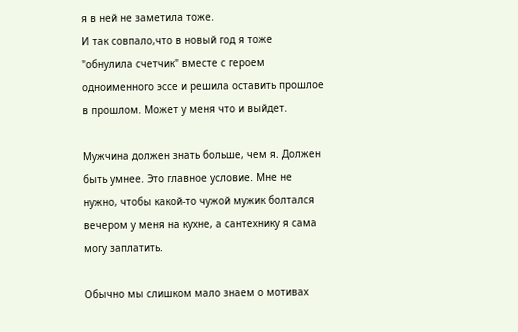я в ней не заметила тоже.
И так совпало,что в новый год я тоже "обнулила счетчик" вместе с героем одноименного эссе и решила оставить прошлое в прошлом. Может у меня что и выйдет.

Мужчина должен знать больше, чем я. Должен быть умнее. Это главное условие. Мне не нужно, чтобы какой-то чужой мужик болтался вечером у меня на кухне, а сантехнику я сама могу заплатить.

Обычно мы слишком мало знаем о мотивах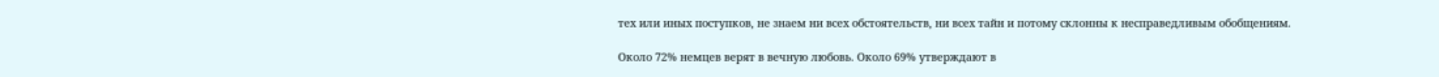тех или иных поступков, не знаем ни всех обстоятельств, ни всех тайн и потому склонны к несправедливым обобщениям.

Около 72% немцев верят в вечную любовь. Около 69% утверждают в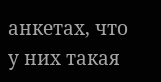анкетах, что у них такая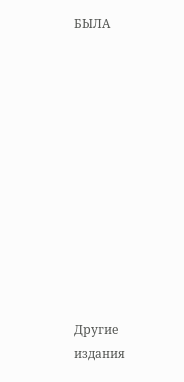БЫЛА












Другие издания